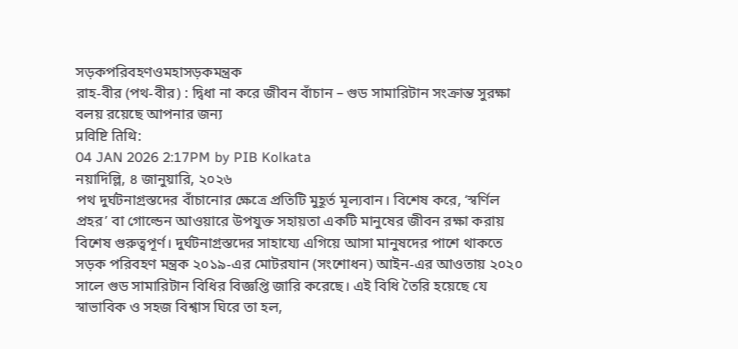সড়কপরিবহণওমহাসড়কমন্ত্রক
রাহ-বীর (পথ-বীর) : দ্বিধা না করে জীবন বাঁচান – গুড সামারিটান সংক্রান্ত সুরক্ষা বলয় রয়েছে আপনার জন্য
प्रविष्टि तिथि:
04 JAN 2026 2:17PM by PIB Kolkata
নয়াদিল্লি, ৪ জানুয়ারি, ২০২৬
পথ দুর্ঘটনাগ্রস্তদের বাঁচানোর ক্ষেত্রে প্রতিটি মুহূর্ত মূল্যবান। বিশেষ করে, ‘স্বর্ণিল প্রহর’ বা গোল্ডেন আওয়ারে উপযুক্ত সহায়তা একটি মানুষের জীবন রক্ষা করায় বিশেষ গুরুত্বপূর্ণ। দুর্ঘটনাগ্রস্তদের সাহায্যে এগিয়ে আসা মানুষদের পাশে থাকতে সড়ক পরিবহণ মন্ত্রক ২০১৯-এর মোটরযান (সংশোধন) আইন-এর আওতায় ২০২০ সালে গুড সামারিটান বিধির বিজ্ঞপ্তি জারি করেছে। এই বিধি তৈরি হয়েছে যে স্বাভাবিক ও সহজ বিশ্বাস ঘিরে তা হল,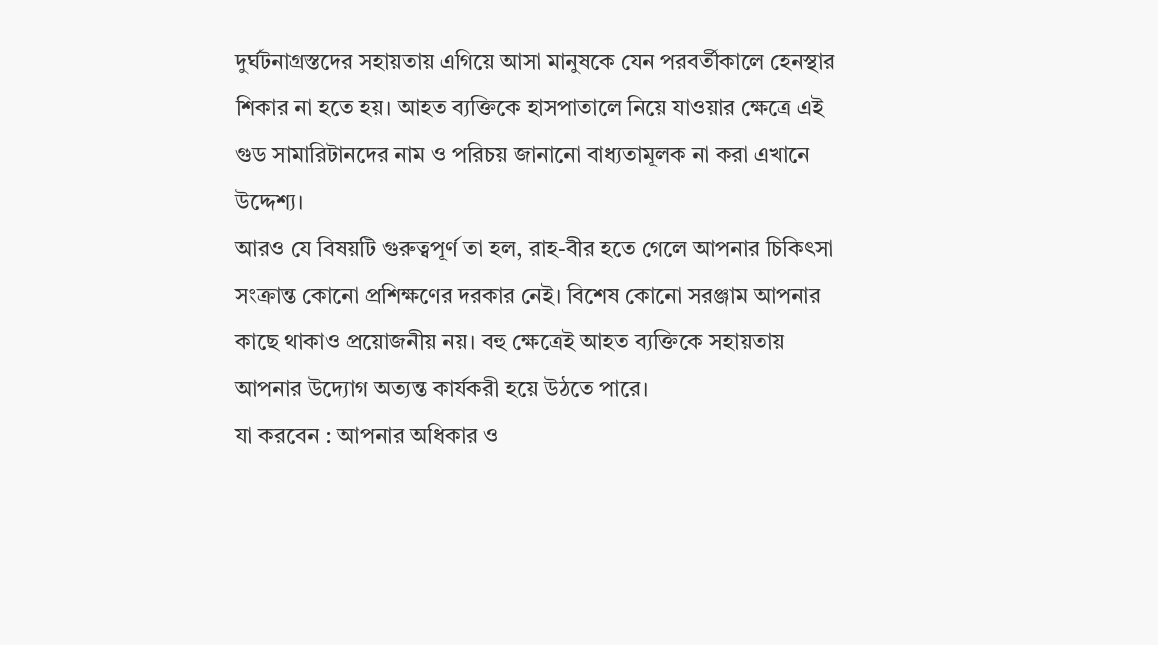দুর্ঘটনাগ্রস্তদের সহায়তায় এগিয়ে আসা মানুষকে যেন পরবর্তীকালে হেনস্থার শিকার না হতে হয়। আহত ব্যক্তিকে হাসপাতালে নিয়ে যাওয়ার ক্ষেত্রে এই গুড সামারিটানদের নাম ও পরিচয় জানানো বাধ্যতামূলক না করা এখানে উদ্দেশ্য।
আরও যে বিষয়টি গুরুত্বপূর্ণ তা হল, রাহ-বীর হতে গেলে আপনার চিকিৎসা সংক্রান্ত কোনো প্রশিক্ষণের দরকার নেই। বিশেষ কোনো সরঞ্জাম আপনার কাছে থাকাও প্রয়োজনীয় নয়। বহু ক্ষেত্রেই আহত ব্যক্তিকে সহায়তায় আপনার উদ্যোগ অত্যন্ত কার্যকরী হয়ে উঠতে পারে।
যা করবেন : আপনার অধিকার ও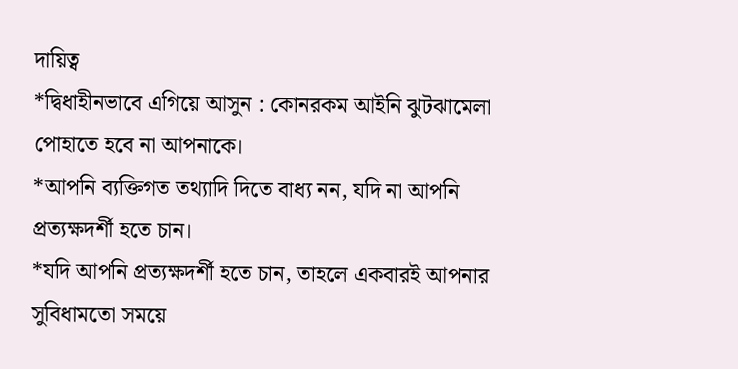দায়িত্ব
*দ্বিধাহীনভাবে এগিয়ে আসুন : কোনরকম আইনি ঝুটঝামেলা পোহাতে হবে না আপনাকে।
*আপনি ব্যক্তিগত তথ্যাদি দিতে বাধ্য নন, যদি না আপনি প্রত্যক্ষদর্শী হতে চান।
*যদি আপনি প্রত্যক্ষদর্শী হতে চান, তাহলে একবারই আপনার সুবিধামতো সময়ে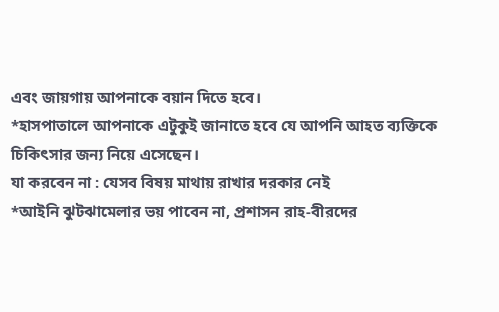এবং জায়গায় আপনাকে বয়ান দিতে হবে।
*হাসপাতালে আপনাকে এটুকুই জানাতে হবে যে আপনি আহত ব্যক্তিকে চিকিৎসার জন্য নিয়ে এসেছেন।
যা করবেন না : যেসব বিষয় মাথায় রাখার দরকার নেই
*আইনি ঝুটঝামেলার ভয় পাবেন না, প্রশাসন রাহ-বীরদের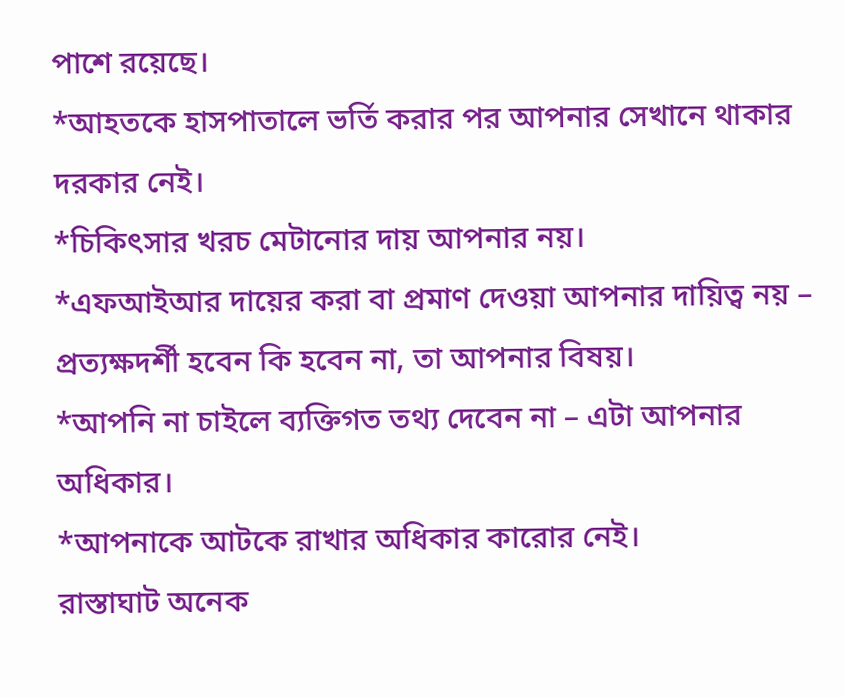পাশে রয়েছে।
*আহতকে হাসপাতালে ভর্তি করার পর আপনার সেখানে থাকার দরকার নেই।
*চিকিৎসার খরচ মেটানোর দায় আপনার নয়।
*এফআইআর দায়ের করা বা প্রমাণ দেওয়া আপনার দায়িত্ব নয় – প্রত্যক্ষদর্শী হবেন কি হবেন না, তা আপনার বিষয়।
*আপনি না চাইলে ব্যক্তিগত তথ্য দেবেন না – এটা আপনার অধিকার।
*আপনাকে আটকে রাখার অধিকার কারোর নেই।
রাস্তাঘাট অনেক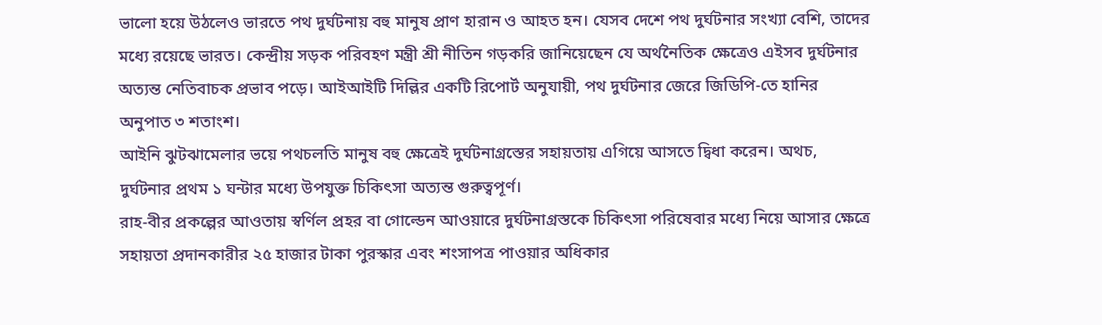ভালো হয়ে উঠলেও ভারতে পথ দুর্ঘটনায় বহু মানুষ প্রাণ হারান ও আহত হন। যেসব দেশে পথ দুর্ঘটনার সংখ্যা বেশি, তাদের মধ্যে রয়েছে ভারত। কেন্দ্রীয় সড়ক পরিবহণ মন্ত্রী শ্রী নীতিন গড়করি জানিয়েছেন যে অর্থনৈতিক ক্ষেত্রেও এইসব দুর্ঘটনার অত্যন্ত নেতিবাচক প্রভাব পড়ে। আইআইটি দিল্লির একটি রিপোর্ট অনুযায়ী, পথ দুর্ঘটনার জেরে জিডিপি-তে হানির অনুপাত ৩ শতাংশ।
আইনি ঝুটঝামেলার ভয়ে পথচলতি মানুষ বহু ক্ষেত্রেই দুর্ঘটনাগ্রস্তের সহায়তায় এগিয়ে আসতে দ্বিধা করেন। অথচ, দুর্ঘটনার প্রথম ১ ঘন্টার মধ্যে উপযুক্ত চিকিৎসা অত্যন্ত গুরুত্বপূর্ণ।
রাহ-বীর প্রকল্পের আওতায় স্বর্ণিল প্রহর বা গোল্ডেন আওয়ারে দুর্ঘটনাগ্রস্তকে চিকিৎসা পরিষেবার মধ্যে নিয়ে আসার ক্ষেত্রে সহায়তা প্রদানকারীর ২৫ হাজার টাকা পুরস্কার এবং শংসাপত্র পাওয়ার অধিকার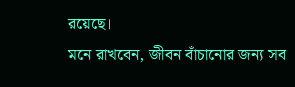রয়েছে।
মনে রাখবেন, জীবন বাঁচানোর জন্য সব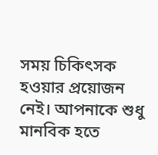সময় চিকিৎসক হওয়ার প্রয়োজন নেই। আপনাকে শুধু মানবিক হতে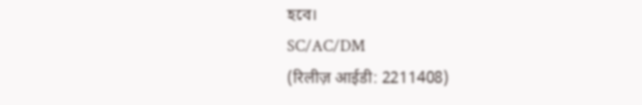হবে।
SC/AC/DM
(रिलीज़ आईडी: 2211408)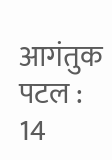आगंतुक पटल : 14